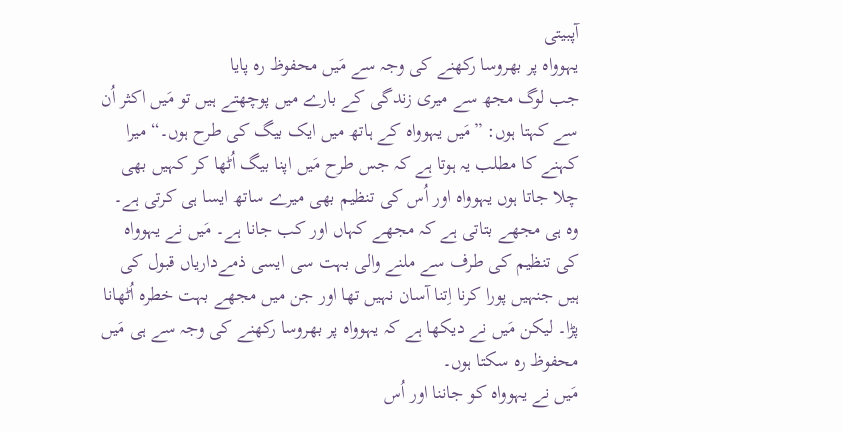آپبیتی
یہوواہ پر بھروسا رکھنے کی وجہ سے مَیں محفوظ رہ پایا
جب لوگ مجھ سے میری زندگی کے بارے میں پوچھتے ہیں تو مَیں اکثر اُن سے کہتا ہوں: ”مَیں یہوواہ کے ہاتھ میں ایک بیگ کی طرح ہوں۔“ میرا کہنے کا مطلب یہ ہوتا ہے کہ جس طرح مَیں اپنا بیگ اُٹھا کر کہیں بھی چلا جاتا ہوں یہوواہ اور اُس کی تنظیم بھی میرے ساتھ ایسا ہی کرتی ہے۔ وہ ہی مجھے بتاتی ہے کہ مجھے کہاں اور کب جانا ہے۔ مَیں نے یہوواہ کی تنظیم کی طرف سے ملنے والی بہت سی ایسی ذمےداریاں قبول کی ہیں جنہیں پورا کرنا اِتنا آسان نہیں تھا اور جن میں مجھے بہت خطرہ اُٹھانا پڑا۔ لیکن مَیں نے دیکھا ہے کہ یہوواہ پر بھروسا رکھنے کی وجہ سے ہی مَیں محفوظ رہ سکتا ہوں۔
مَیں نے یہوواہ کو جاننا اور اُس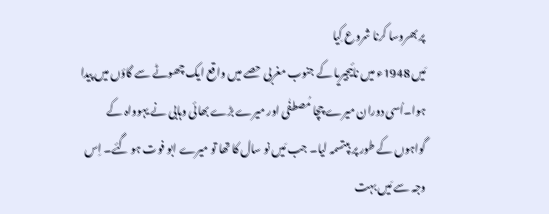پر بھروسا کرنا شروع کِیا
مَیں 1948ء میں نائیجیریا کے جنوب مغربی حصے میں واقع ایک چھوٹے سے گاؤں میں پیدا ہوا۔اُسی دوران میرے چچا مُصطفٰی اور میرے بڑے بھائی وہابی نے یہوواہ کے گواہوں کے طور پر بپتسمہ لیا۔ جب مَیں نو سال کا تھا تو میرے ابو فوت ہو گئے۔ اِس وجہ سے مَیں بہت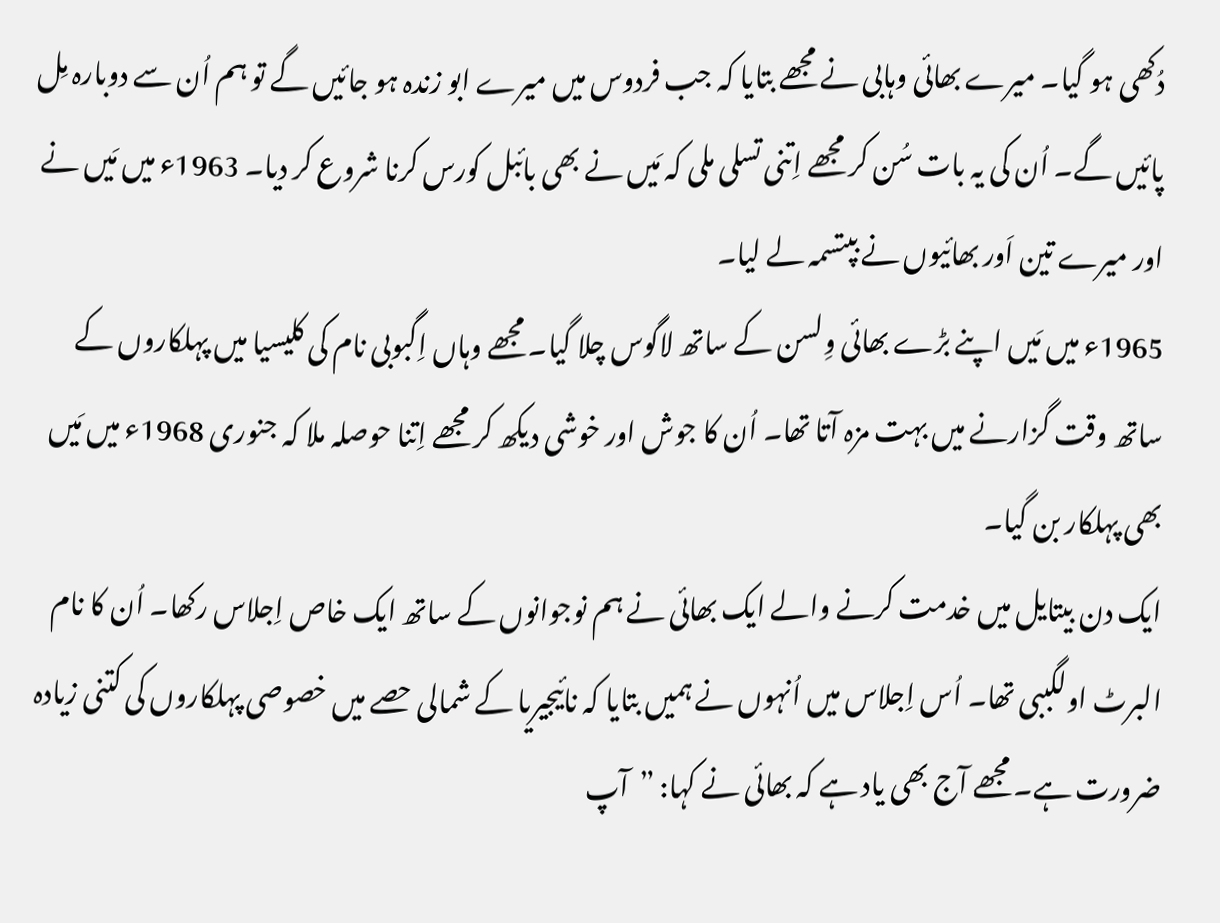دُکھی ہو گیا۔ میرے بھائی وہابی نے مجھے بتایا کہ جب فردوس میں میرے ابو زندہ ہو جائیں گے تو ہم اُن سے دوبارہ مِل پائیں گے۔ اُن کی یہ بات سُن کر مجھے اِتنی تسلی ملی کہ مَیں نے بھی بائبل کورس کرنا شروع کر دیا۔ 1963ء میں مَیں نے اور میرے تین اَور بھائیوں نے بپتسمہ لے لیا۔
1965ء میں مَیں اپنے بڑے بھائی وِلسن کے ساتھ لاگوس چلا گیا۔ مجھے وہاں اِگبوبی نام کی کلیسیا میں پہلکاروں کے ساتھ وقت گزارنے میں بہت مزہ آتا تھا۔ اُن کا جوش اور خوشی دیکھ کر مجھے اِتنا حوصلہ ملا کہ جنوری 1968ء میں مَیں بھی پہلکار بن گیا۔
ایک دن بیتایل میں خدمت کرنے والے ایک بھائی نے ہم نوجوانوں کے ساتھ ایک خاص اِجلاس رکھا۔ اُن کا نام البرٹ اولگببی تھا۔ اُس اِجلاس میں اُنہوں نے ہمیں بتایا کہ نائیجیریا کے شمالی حصے میں خصوصی پہلکاروں کی کتنی زیادہ ضرورت ہے۔ مجھے آج بھی یاد ہے کہ بھائی نے کہا: ”آپ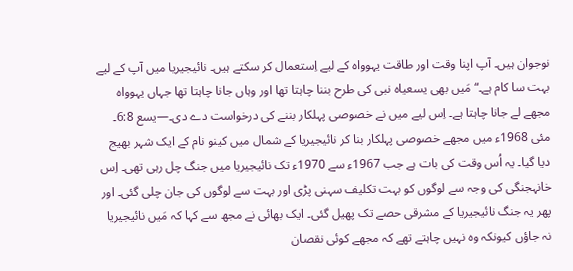نوجوان ہیں۔ آپ اپنا وقت اور طاقت یہوواہ کے لیے اِستعمال کر سکتے ہیں۔ نائیجیریا میں آپ کے لیے بہت سا کام ہے۔“ مَیں بھی یسعیاہ نبی کی طرح بننا چاہتا تھا اور وہاں جانا چاہتا تھا جہاں یہوواہ مجھے لے جانا چاہتا ہے۔ اِس لیے میں نے خصوصی پہلکار بننے کی درخواست دے دی۔—یسع 6:8۔
مئی 1968ء میں مجھے خصوصی پہلکار بنا کر نائیجیریا کے شمال میں کینو نام کے ایک شہر بھیج دیا گیا۔ یہ اُس وقت کی بات ہے جب 1967ء سے 1970ء تک نائیجیریا میں جنگ چل رہی تھی۔ اِس خانہجنگی کی وجہ سے لوگوں کو بہت تکلیف سہنی پڑی اور بہت سے لوگوں کی جان چلی گئی۔ اور پھر یہ جنگ نائیجیریا کے مشرقی حصے تک پھیل گئی۔ ایک بھائی نے مجھ سے کہا کہ مَیں نائیجیریا نہ جاؤں کیونکہ وہ نہیں چاہتے تھے کہ مجھے کوئی نقصان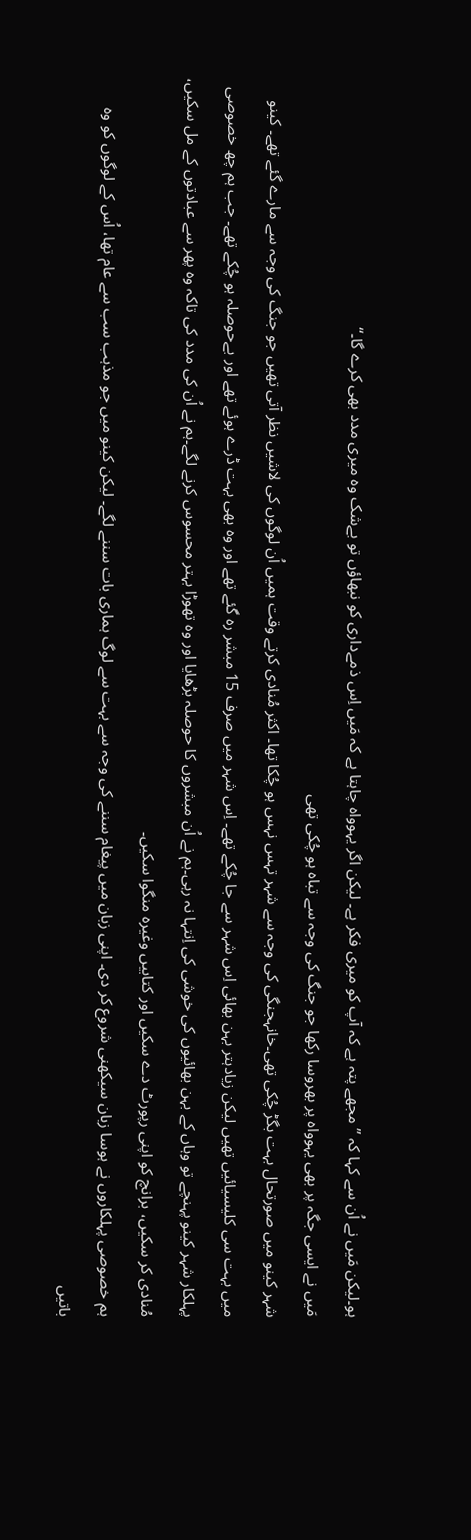ہو۔لیکن مَیں نے اُن سے کہا کہ ”مجھے پتہ ہے کہ آپ کو میری فکر ہے۔ لیکن اگر یہوواہ چاہتا ہے کہ مَیں اِس ذمےداری کو نبھاؤں تو بےشک وہ میری مدد بھی کرے گا۔“
مَیں نے ایسی جگہ پر بھی یہوواہ پر بھروسا رکھا جو جنگ کی وجہ سے تباہ ہو چُکی تھی
شہر کینو میں صورتحال بہت بگڑ چُکی تھی۔خانہجنگی کی وجہ سے شہر تہس نہس ہو چُکا تھا۔ اکثر مُنادی کرتے وقت ہمیں اُن لوگوں کی لاشیں نظر آتی تھیں جو جنگ کی وجہ سے مارے گئے تھے۔ کینو میں بہت سی کلیسیائیں تھیں لیکن زیادہتر بہن بھائی اِس شہر سے جا چُکے تھے۔ اِس شہر میں صرف 15 مبشر رہ گئے تھے اور وہ بھی بہت ڈرے ہوئے تھے اور بےحوصلہ ہو چُکے تھے۔ جب ہم چھ خصوصی پہلکار شہر کینو پہنچے تو وہاں کے بہن بھائیوں کی خوشی کی اِنتہا نہ رہی۔ہم نے اُن مبشروں کا حوصلہ بڑھایا اور وہ تھوڑا بہتر محسوس کرنے لگے۔ہم نے اُن کی مدد کی تاکہ وہ پھر سے عبادتوں کے مل سکیں، مُنادی کر سکیں، برانچ کو اپنی رپورٹ دے سکیں اور کتابیں وغیرہ منگوا سکیں۔
ہم خصوصی پہلکاروں نے ہوسا زبان سیکھنی شروع کر دی۔ اپنی زبان میں پیغام سننے کی وجہ سے بہت سے لوگ ہماری بات سننے لگے۔ لیکن کینو میں جو مذہب سب سے عام تھا، اُس کے لوگوں کو وہ باتیں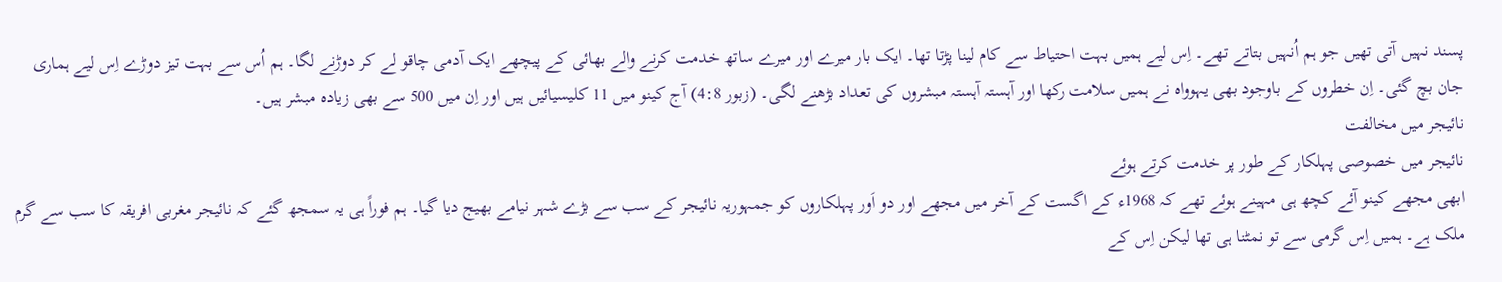پسند نہیں آتی تھیں جو ہم اُنہیں بتاتے تھے۔ اِس لیے ہمیں بہت احتیاط سے کام لینا پڑتا تھا۔ ایک بار میرے اور میرے ساتھ خدمت کرنے والے بھائی کے پیچھے ایک آدمی چاقو لے کر دوڑنے لگا۔ ہم اُس سے بہت تیز دوڑے اِس لیے ہماری جان بچ گئی۔ اِن خطروں کے باوجود بھی یہوواہ نے ہمیں سلامت رکھا اور آہستہ آہستہ مبشروں کی تعداد بڑھنے لگی۔ (زبور 4:8) آج کینو میں 11 کلیسیائیں ہیں اور اِن میں 500 سے بھی زیادہ مبشر ہیں۔
نائیجر میں مخالفت
نائیجر میں خصوصی پہلکار کے طور پر خدمت کرتے ہوئے
ابھی مجھے کینو آئے کچھ ہی مہینے ہوئے تھے کہ 1968ء کے اگست کے آخر میں مجھے اور دو اَور پہلکاروں کو جمہوریہ نائیجر کے سب سے بڑے شہر نیامے بھیج دیا گیا۔ ہم فوراً ہی یہ سمجھ گئے کہ نائیجر مغربی افریقہ کا سب سے گرم ملک ہے۔ ہمیں اِس گرمی سے تو نمٹنا ہی تھا لیکن اِس کے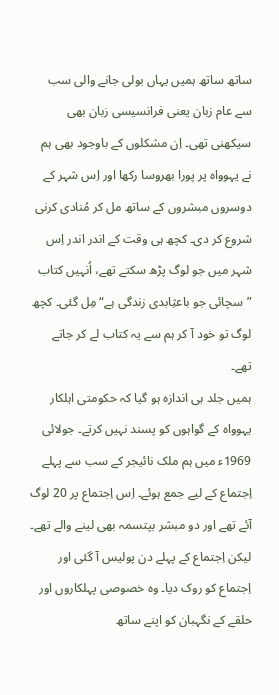ساتھ ساتھ ہمیں یہاں بولی جانے والی سب سے عام زبان یعنی فرانسیسی زبان بھی سیکھنی تھی۔ اِن مشکلوں کے باوجود بھی ہم نے یہوواہ پر پورا بھروسا رکھا اور اِس شہر کے دوسروں مبشروں کے ساتھ مل کر مُنادی کرنی شروع کر دی۔ کچھ ہی وقت کے اندر اندر اِس شہر میں جو لوگ پڑھ سکتے تھے، اُنہیں کتاب ”سچائی جو باعثِابدی زندگی ہے“ مِل گئی۔ کچھ لوگ تو خود آ کر ہم سے یہ کتاب لے کر جاتے تھے۔
ہمیں جلد ہی اندازہ ہو گیا کہ حکومتی اہلکار یہوواہ کے گواہوں کو پسند نہیں کرتے۔ جولائی 1969ء میں ہم ملک نائیجر کے سب سے پہلے اِجتماع کے لیے جمع ہوئے۔ اِس اِجتماع پر 20 لوگ آئے تھے اور دو مبشر بپتسمہ بھی لینے والے تھے۔ لیکن اِجتماع کے پہلے دن پولیس آ گئی اور اِجتماع کو روک دیا۔ وہ خصوصی پہلکاروں اور حلقے کے نگہبان کو اپنے ساتھ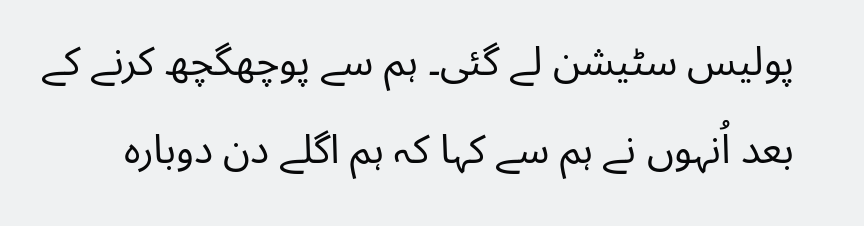پولیس سٹیشن لے گئی۔ ہم سے پوچھگچھ کرنے کے بعد اُنہوں نے ہم سے کہا کہ ہم اگلے دن دوبارہ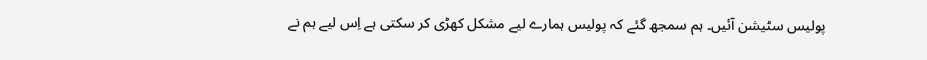پولیس سٹیشن آئیں۔ ہم سمجھ گئے کہ پولیس ہمارے لیے مشکل کھڑی کر سکتی ہے اِس لیے ہم نے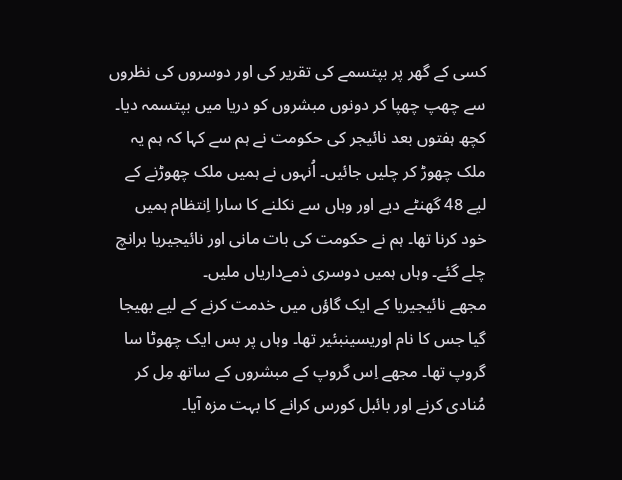کسی کے گھر پر بپتسمے کی تقریر کی اور دوسروں کی نظروں سے چھپ چھپا کر دونوں مبشروں کو دریا میں بپتسمہ دیا۔
کچھ ہفتوں بعد نائیجر کی حکومت نے ہم سے کہا کہ ہم یہ ملک چھوڑ کر چلیں جائیں۔ اُنہوں نے ہمیں ملک چھوڑنے کے لیے 48 گھنٹے دیے اور وہاں سے نکلنے کا سارا اِنتظام ہمیں خود کرنا تھا۔ ہم نے حکومت کی بات مانی اور نائیجیریا برانچ چلے گئے۔ وہاں ہمیں دوسری ذمےداریاں ملیں۔
مجھے نائیجیریا کے ایک گاؤں میں خدمت کرنے کے لیے بھیجا گیا جس کا نام اوریسینبئیر تھا۔ وہاں پر بس ایک چھوٹا سا گروپ تھا۔ مجھے اِس گروپ کے مبشروں کے ساتھ مِل کر مُنادی کرنے اور بائبل کورس کرانے کا بہت مزہ آیا۔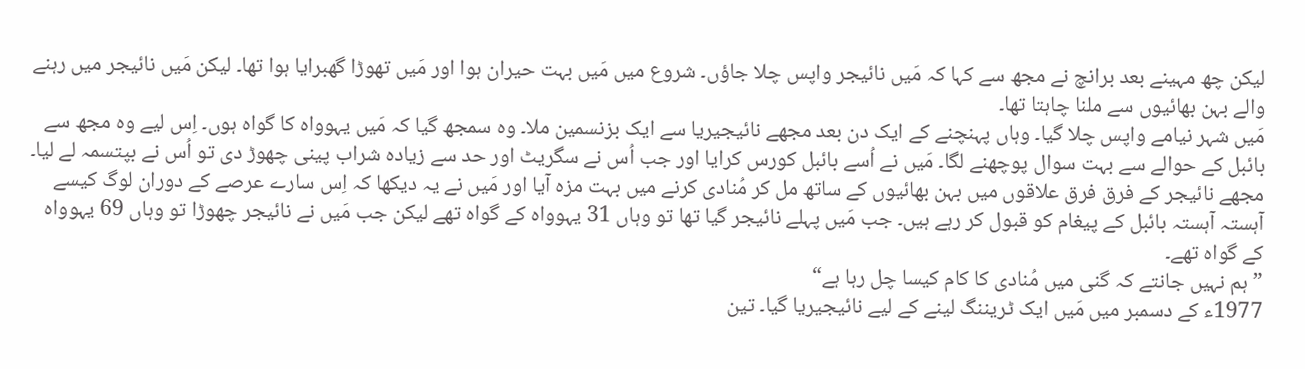لیکن چھ مہینے بعد برانچ نے مجھ سے کہا کہ مَیں نائیجر واپس چلا جاؤں۔ شروع میں مَیں بہت حیران ہوا اور مَیں تھوڑا گھبرایا ہوا تھا۔ لیکن مَیں نائیجر میں رہنے والے بہن بھائیوں سے ملنا چاہتا تھا۔
مَیں شہر نیامے واپس چلا گیا۔ وہاں پہنچنے کے ایک دن بعد مجھے نائیجیریا سے ایک بزنسمین ملا۔ وہ سمجھ گیا کہ مَیں یہوواہ کا گواہ ہوں۔ اِس لیے وہ مجھ سے بائبل کے حوالے سے بہت سوال پوچھنے لگا۔ مَیں نے اُسے بائبل کورس کرایا اور جب اُس نے سگریٹ اور حد سے زیادہ شراب پینی چھوڑ دی تو اُس نے بپتسمہ لے لیا۔ مجھے نائیجر کے فرق فرق علاقوں میں بہن بھائیوں کے ساتھ مل کر مُنادی کرنے میں بہت مزہ آیا اور مَیں نے یہ دیکھا کہ اِس سارے عرصے کے دوران لوگ کیسے آہستہ آہستہ بائبل کے پیغام کو قبول کر رہے ہیں۔ جب مَیں پہلے نائیجر گیا تھا تو وہاں 31 یہوواہ کے گواہ تھے لیکن جب مَیں نے نائیجر چھوڑا تو وہاں 69 یہوواہ کے گواہ تھے۔
”ہم نہیں جانتے کہ گنی میں مُنادی کا کام کیسا چل رہا ہے“
1977ء کے دسمبر میں مَیں ایک ٹریننگ لینے کے لیے نائیجیریا گیا۔ تین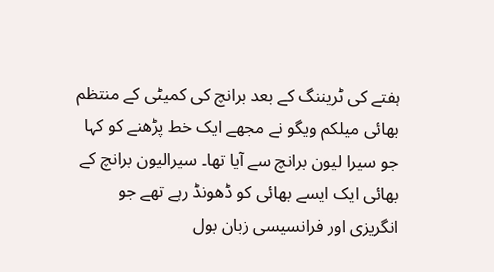ہفتے کی ٹریننگ کے بعد برانچ کی کمیٹی کے منتظم بھائی میلکم ویگو نے مجھے ایک خط پڑھنے کو کہا جو سیرا لیون برانچ سے آیا تھا۔ سیرالیون برانچ کے بھائی ایک ایسے بھائی کو ڈھونڈ رہے تھے جو انگریزی اور فرانسیسی زبان بول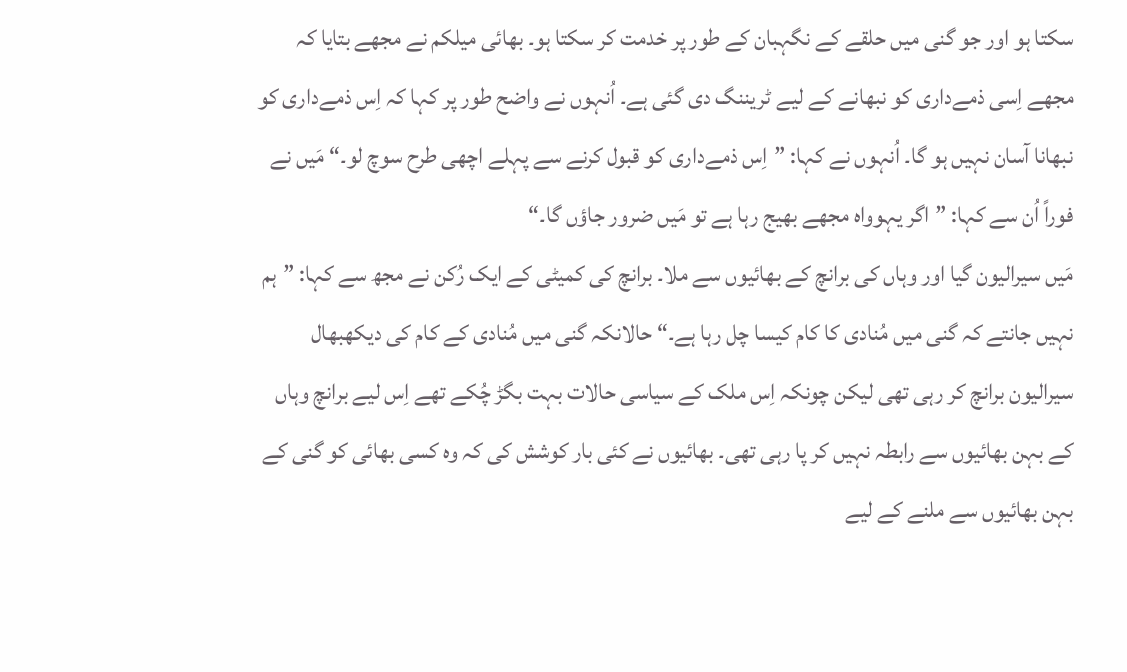سکتا ہو اور جو گنی میں حلقے کے نگہبان کے طور پر خدمت کر سکتا ہو۔ بھائی میلکم نے مجھے بتایا کہ مجھے اِسی ذمےداری کو نبھانے کے لیے ٹریننگ دی گئی ہے۔ اُنہوں نے واضح طور پر کہا کہ اِس ذمےداری کو نبھانا آسان نہیں ہو گا۔ اُنہوں نے کہا: ”اِس ذمےداری کو قبول کرنے سے پہلے اچھی طرح سوچ لو۔“ مَیں نے فوراً اُن سے کہا: ”اگر یہوواہ مجھے بھیج رہا ہے تو مَیں ضرور جاؤں گا۔“
مَیں سیرالیون گیا اور وہاں کی برانچ کے بھائیوں سے ملا۔ برانچ کی کمیٹی کے ایک رُکن نے مجھ سے کہا: ”ہم نہیں جانتے کہ گنی میں مُنادی کا کام کیسا چل رہا ہے۔“ حالانکہ گنی میں مُنادی کے کام کی دیکھبھال سیرالیون برانچ کر رہی تھی لیکن چونکہ اِس ملک کے سیاسی حالات بہت بگڑ چُکے تھے اِس لیے برانچ وہاں کے بہن بھائیوں سے رابطہ نہیں کر پا رہی تھی۔ بھائیوں نے کئی بار کوشش کی کہ وہ کسی بھائی کو گنی کے بہن بھائیوں سے ملنے کے لیے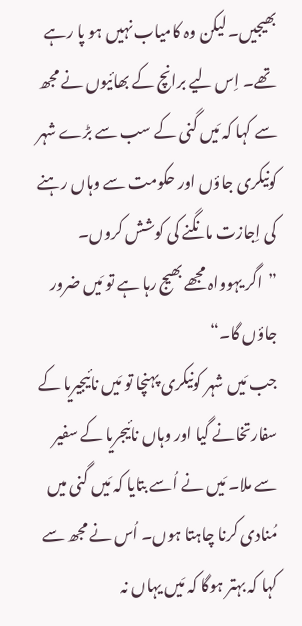بھیجیں۔ لیکن وہ کامیاب نہیں ہو پا رہے تھے۔ اِس لیے برانچ کے بھائیوں نے مجھ سے کہا کہ مَیں گنی کے سب سے بڑے شہر کونیکری جاؤں اور حکومت سے وہاں رہنے کی اِجازت مانگنے کی کوشش کروں۔
”اگر یہوواہ مجھے بھیج رہا ہے تو مَیں ضرور جاؤں گا۔“
جب مَیں شہر کونیکری پہنچا تو مَیں نائیجیریا کے سفارتخانے گیا اور وہاں نائیجریا کے سفیر سے ملا۔ مَیں نے اُسے بتایا کہ مَیں گنی میں مُنادی کرنا چاہتا ہوں۔ اُس نے مجھ سے کہا کہ بہتر ہوگا کہ مَیں یہاں نہ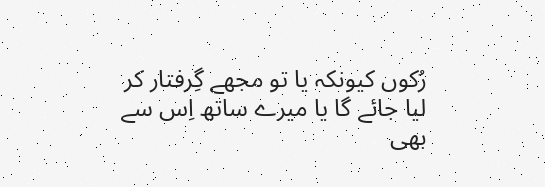رُکوں کیونکہ یا تو مجھے گِرفتار کر لیا جائے گا یا میرے ساتھ اِس سے بھی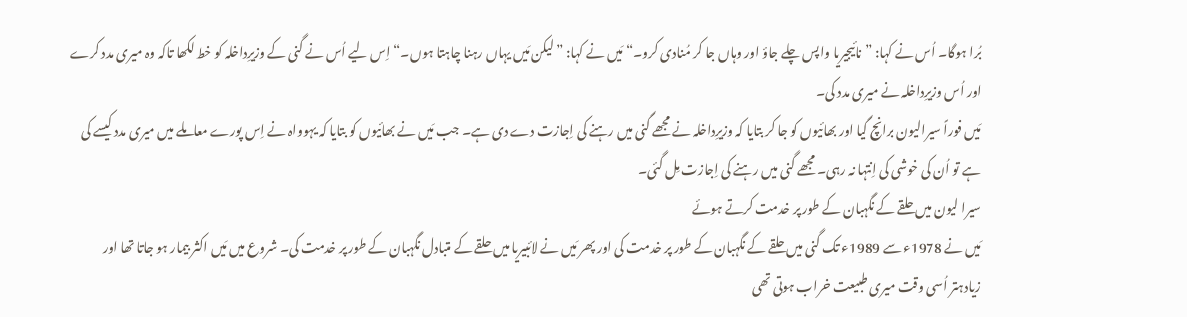بُرا ہوگا۔ اُس نے کہا: ”نائیجیریا واپس چلے جاؤ اور وہاں جا کر مُنادی کرو۔“ مَیں نے کہا: ”لیکن مَیں یہاں رہنا چاہتا ہوں۔“ اِس لیے اُس نے گنی کے وزیرِداخلہ کو خط لکھا تاکہ وہ میری مدد کرے اور اُس وزیرِداخلہ نے میری مدد کی۔
مَیں فوراً سیرالیون برانچ گیا اور بھائیوں کو جا کر بتایا کہ وزیرِداخلہ نے مجھے گنی میں رہنے کی اِجازت دے دی ہے۔ جب مَیں نے بھائیوں کو بتایا کہ یہوواہ نے اِس پورے معاملے میں میری مدد کیسے کی ہے تو اُن کی خوشی کی اِنتہا نہ رہی۔ مجھے گنی میں رہنے کی اِجازت مِل گئی۔
سیرا لیون میں حلقے کے نگہبان کے طور پر خدمت کرتے ہوئے
مَیں نے 1978ء سے 1989ء تک گنی میں حلقے کے نگہبان کے طور پر خدمت کی اور پھر مَیں نے لائبیریا میں حلقے کے متبادل نگہبان کے طور پر خدمت کی۔ شروع میں مَیں اکثر بیمار ہو جاتا تھا اور زیادہتر اُسی وقت میری طبیعت خراب ہوتی تھی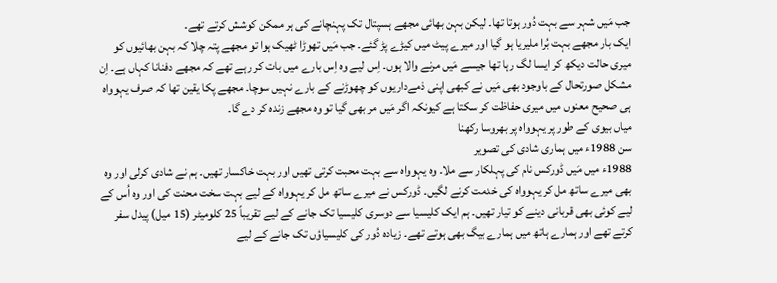جب مَیں شہر سے بہت دُور ہوتا تھا۔ لیکن بہن بھائی مجھے ہسپتال تک پہنچانے کی ہر ممکن کوشش کرتے تھے۔
ایک بار مجھے بہت بُرا ملیریا ہو گیا اور میرے پیٹ میں کیڑے پڑ گئے۔ جب مَیں تھوڑا ٹھیک ہوا تو مجھے پتہ چلا کہ بہن بھائیوں کو میری حالت دیکھ کر ایسا لگ رہا تھا جیسے مَیں مرنے والا ہوں۔ اِس لیے وہ اِس بارے میں بات کر رہے تھے کہ مجھے دفنانا کہاں ہے۔ اِن مشکل صورتحال کے باوجود بھی مَیں نے کبھی اپنی ذمےداریوں کو چھوڑنے کے بارے نہیں سوچا۔ مجھے پکا یقین تھا کہ صرف یہوواہ ہی صحیح معنوں میں میری حفاظت کر سکتا ہے کیونکہ اگر مَیں مر بھی گیا تو وہ مجھے زندہ کر دے گا۔
میاں بیوی کے طور پر یہوواہ پر بھروسا رکھنا
سن 1988ء میں ہماری شادی کی تصویر
1988ء میں مَیں ڈورکس نام کی پہلکار سے ملا۔ وہ یہوواہ سے بہت محبت کرتی تھیں اور بہت خاکسار تھیں۔ ہم نے شادی کرلی اور وہ بھی میرے ساتھ مل کر یہوواہ کی خدمت کرنے لگیں۔ ڈورکس نے میرے ساتھ مل کر یہوواہ کے لیے بہت سخت محنت کی اور وہ اُس کے لیے کوئی بھی قربانی دینے کو تیار تھیں۔ ہم ایک کلیسیا سے دوسری کلیسیا تک جانے کے لیے تقریباً 25 کلومیٹر (15 میل) پیدل سفر کرتے تھے اور ہمارے ہاتھ میں ہمارے بیگ بھی ہوتے تھے۔ زیادہ دُور کی کلیسیاؤں تک جانے کے لیے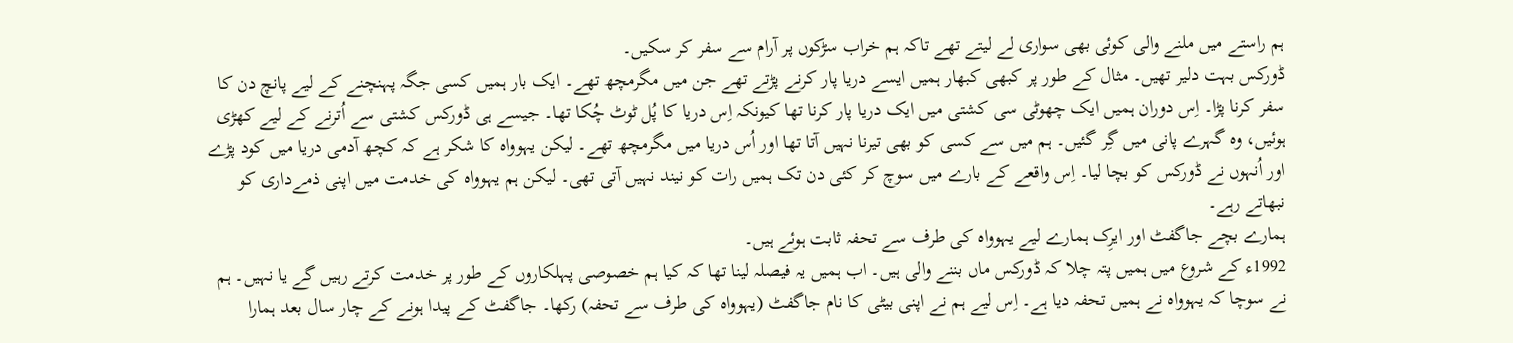ہم راستے میں ملنے والی کوئی بھی سواری لے لیتے تھے تاکہ ہم خراب سڑکوں پر آرام سے سفر کر سکیں۔
ڈورکس بہت دلیر تھیں۔ مثال کے طور پر کبھی کبھار ہمیں ایسے دریا پار کرنے پڑتے تھے جن میں مگرمچھ تھے۔ ایک بار ہمیں کسی جگہ پہنچنے کے لیے پانچ دن کا سفر کرنا پڑا۔ اِس دوران ہمیں ایک چھوٹی سی کشتی میں ایک دریا پار کرنا تھا کیونکہ اِس دریا کا پُل ٹوٹ چُکا تھا۔ جیسے ہی ڈورکس کشتی سے اُترنے کے لیے کھڑی ہوئیں، وہ گہرے پانی میں گِر گئیں۔ ہم میں سے کسی کو بھی تیرنا نہیں آتا تھا اور اُس دریا میں مگرمچھ تھے۔ لیکن یہوواہ کا شکر ہے کہ کچھ آدمی دریا میں کود پڑے اور اُنہوں نے ڈورکس کو بچا لیا۔ اِس واقعے کے بارے میں سوچ کر کئی دن تک ہمیں رات کو نیند نہیں آتی تھی۔ لیکن ہم یہوواہ کی خدمت میں اپنی ذمےداری کو نبھاتے رہے۔
ہمارے بچے جاگفٹ اور ایرِک ہمارے لیے یہوواہ کی طرف سے تحفہ ثابت ہوئے ہیں۔
1992ء کے شروع میں ہمیں پتہ چلا کہ ڈورکس ماں بننے والی ہیں۔ اب ہمیں یہ فیصلہ لینا تھا کہ کیا ہم خصوصی پہلکاروں کے طور پر خدمت کرتے رہیں گے یا نہیں۔ ہم نے سوچا کہ یہوواہ نے ہمیں تحفہ دیا ہے۔ اِس لیے ہم نے اپنی بیٹی کا نام جاگفٹ (یہوواہ کی طرف سے تحفہ) رکھا۔ جاگفٹ کے پیدا ہونے کے چار سال بعد ہمارا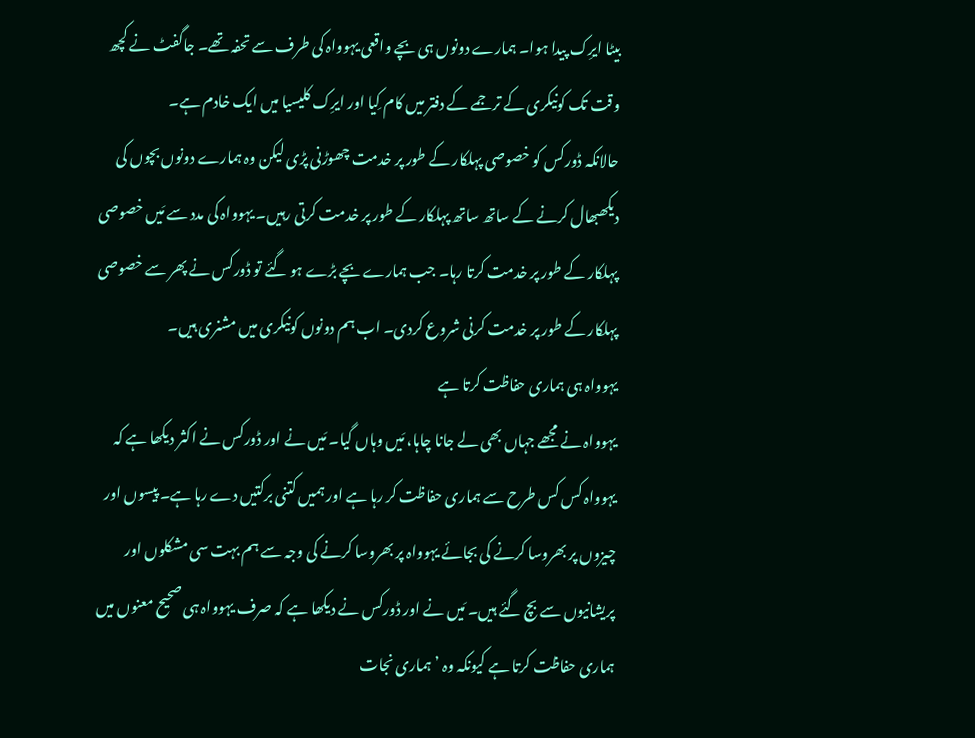بیٹا ایرِک پیدا ہوا۔ ہمارے دونوں ہی بچے واقعی یہوواہ کی طرف سے تحفہ تھے۔ جاگفٹ نے کچھ وقت تک کونیکری کے ترجمے کے دفتر میں کام کِیا اور ایرِک کلیسیا میں ایک خادم ہے۔
حالانکہ ڈورکس کو خصوصی پہلکار کے طور پر خدمت چھوڑنی پڑی لیکن وہ ہمارے دونوں بچوں کی دیکھبھال کرنے کے ساتھ ساتھ پہلکار کے طور پر خدمت کرتی رہیں۔ یہوواہ کی مدد سے مَیں خصوصی پہلکار کے طور پر خدمت کرتا رہا۔ جب ہمارے بچے بڑے ہو گئے تو ڈورکس نے پھر سے خصوصی پہلکار کے طور پر خدمت کرنی شروع کردی۔ اب ہم دونوں کونیکری میں مشنری ہیں۔
یہوواہ ہی ہماری حفاظت کرتا ہے
یہوواہ نے مجھے جہاں بھی لے جانا چاہا، مَیں وہاں گیا۔ مَیں نے اور ڈورکس نے اکثر دیکھا ہے کہ یہوواہ کس کس طرح سے ہماری حفاظت کر رہا ہے اور ہمیں کتنی برکتیں دے رہا ہے۔ پیسوں اور چیزوں پر بھروسا کرنے کی بجائے یہوواہ پر بھروسا کرنے کی وجہ سے ہم بہت سی مشکلوں اور پریشانیوں سے بچ گئے ہیں۔ مَیں نے اور ڈورکس نے دیکھا ہے کہ صرف یہوواہ ہی صحیح معنوں میں ہماری حفاظت کرتا ہے کیونکہ وہ ’ہماری نجات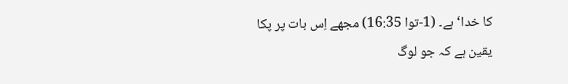کا خدا‘ ہے۔ (1-توا 16:35) مجھے اِس بات پر پکا یقین ہے کہ جو لوگ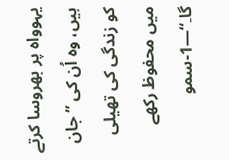یہوواہ پر بھروسا کرتے ہیں، وہ اُن کی ”جان کو زندگی کی تھیلی میں محفوظ رکھے گا۔“—1-سمو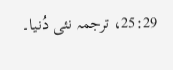25:29، ترجمہ نئی دُنیا۔